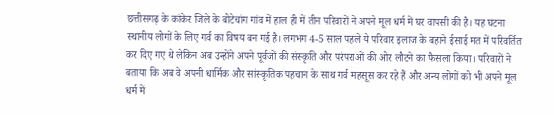छत्तीसगढ़ के कांकेर जिले के बोटेचांग गांव में हाल ही में तीन परिवारों ने अपने मूल धर्म में घर वापसी की है। यह घटना स्थानीय लोगों के लिए गर्व का विषय बन गई है। लगभग 4-5 साल पहले ये परिवार इलाज के बहाने ईसाई मत में परिवर्तित कर दिए गए थे लेकिन अब उन्होंने अपने पूर्वजों की संस्कृति और परंपराओं की ओर लौटने का फैसला किया। परिवारों ने बताया कि अब वे अपनी धार्मिक और सांस्कृतिक पहचान के साथ गर्व महसूस कर रहे हैं और अन्य लोगों को भी अपने मूल धर्म में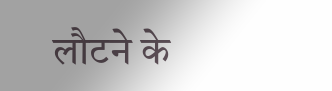लौटने के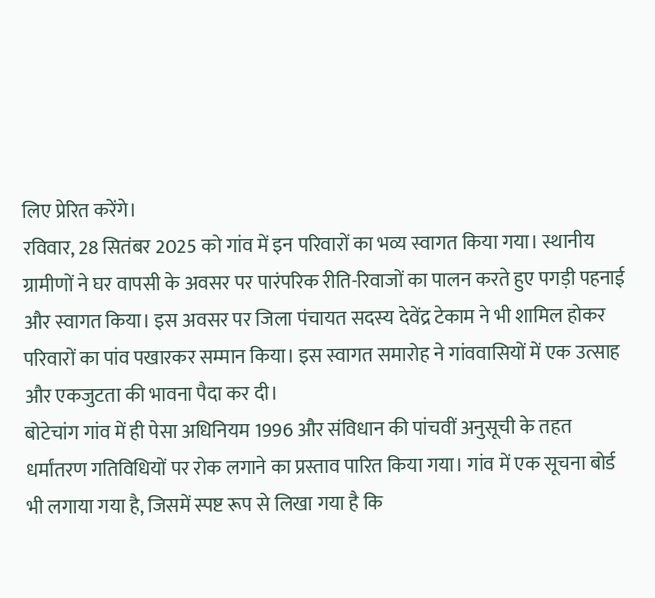लिए प्रेरित करेंगे।
रविवार, 28 सितंबर 2025 को गांव में इन परिवारों का भव्य स्वागत किया गया। स्थानीय ग्रामीणों ने घर वापसी के अवसर पर पारंपरिक रीति-रिवाजों का पालन करते हुए पगड़ी पहनाई और स्वागत किया। इस अवसर पर जिला पंचायत सदस्य देवेंद्र टेकाम ने भी शामिल होकर परिवारों का पांव पखारकर सम्मान किया। इस स्वागत समारोह ने गांववासियों में एक उत्साह और एकजुटता की भावना पैदा कर दी।
बोटेचांग गांव में ही पेसा अधिनियम 1996 और संविधान की पांचवीं अनुसूची के तहत धर्मांतरण गतिविधियों पर रोक लगाने का प्रस्ताव पारित किया गया। गांव में एक सूचना बोर्ड भी लगाया गया है, जिसमें स्पष्ट रूप से लिखा गया है कि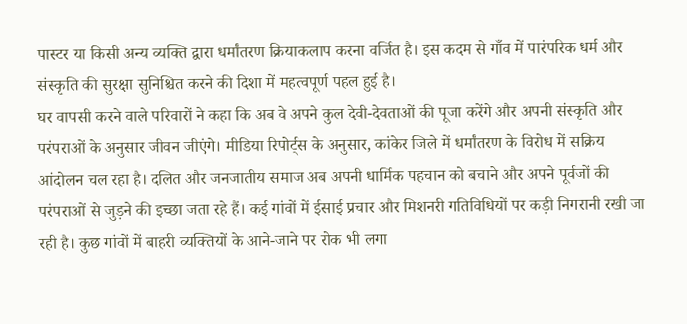पास्टर या किसी अन्य व्यक्ति द्वारा धर्मांतरण क्रियाकलाप करना वर्जित है। इस कदम से गाँव में पारंपरिक धर्म और संस्कृति की सुरक्षा सुनिश्चित करने की दिशा में महत्वपूर्ण पहल हुई है।
घर वापसी करने वाले परिवारों ने कहा कि अब वे अपने कुल देवी-देवताओं की पूजा करेंगे और अपनी संस्कृति और परंपराओं के अनुसार जीवन जीएंगे। मीडिया रिपोर्ट्स के अनुसार, कांकेर जिले में धर्मांतरण के विरोध में सक्रिय आंदोलन चल रहा है। दलित और जनजातीय समाज अब अपनी धार्मिक पहचान को बचाने और अपने पूर्वजों की परंपराओं से जुड़ने की इच्छा जता रहे हैं। कई गांवों में ईसाई प्रचार और मिशनरी गतिविधियों पर कड़ी निगरानी रखी जा रही है। कुछ गांवों में बाहरी व्यक्तियों के आने-जाने पर रोक भी लगा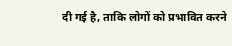दी गई है, ताकि लोगों को प्रभावित करने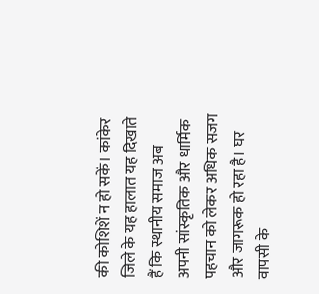की कोशिशें न हो सकें। कांकेर जिले के यह हालात यह दिखाते हैं कि स्थानीय समाज अब अपनी सांस्कृतिक और धार्मिक पहचान को लेकर अधिक सजग और जागरूक हो रहा है। घर वापसी के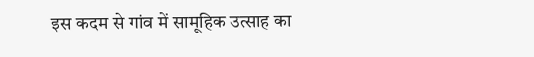इस कदम से गांव में सामूहिक उत्साह का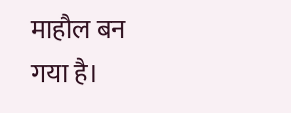माहौल बन गया है।